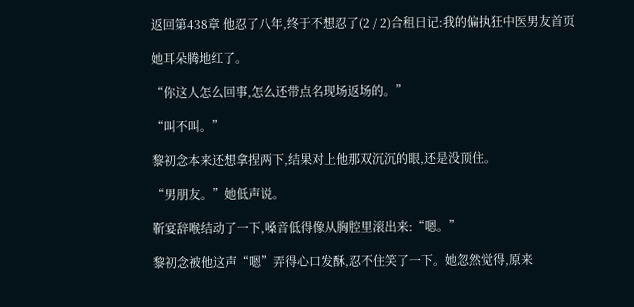返回第438章 他忍了八年,终于不想忍了(2 / 2)合租日记:我的偏执狂中医男友首页

她耳朵腾地红了。

“你这人怎么回事,怎么还带点名现场返场的。”

“叫不叫。”

黎初念本来还想拿捏两下,结果对上他那双沉沉的眼,还是没顶住。

“男朋友。”她低声说。

靳宴辞喉结动了一下,嗓音低得像从胸腔里滚出来:“嗯。”

黎初念被他这声“嗯”弄得心口发酥,忍不住笑了一下。她忽然觉得,原来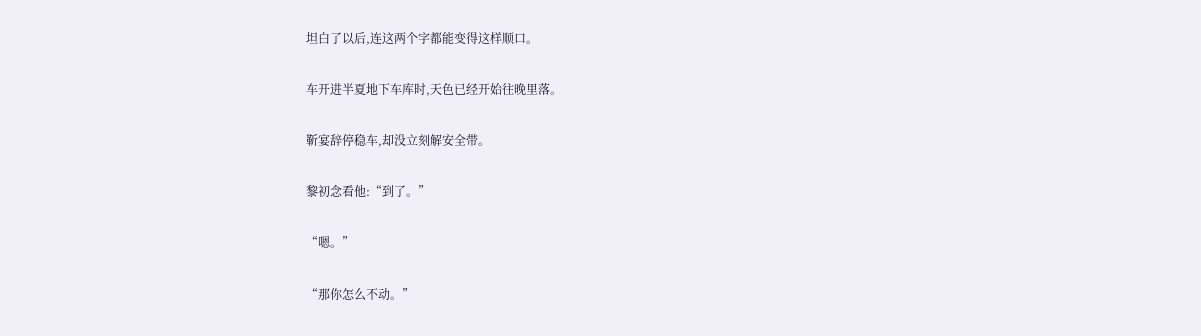坦白了以后,连这两个字都能变得这样顺口。

车开进半夏地下车库时,天色已经开始往晚里落。

靳宴辞停稳车,却没立刻解安全带。

黎初念看他:“到了。”

“嗯。”

“那你怎么不动。”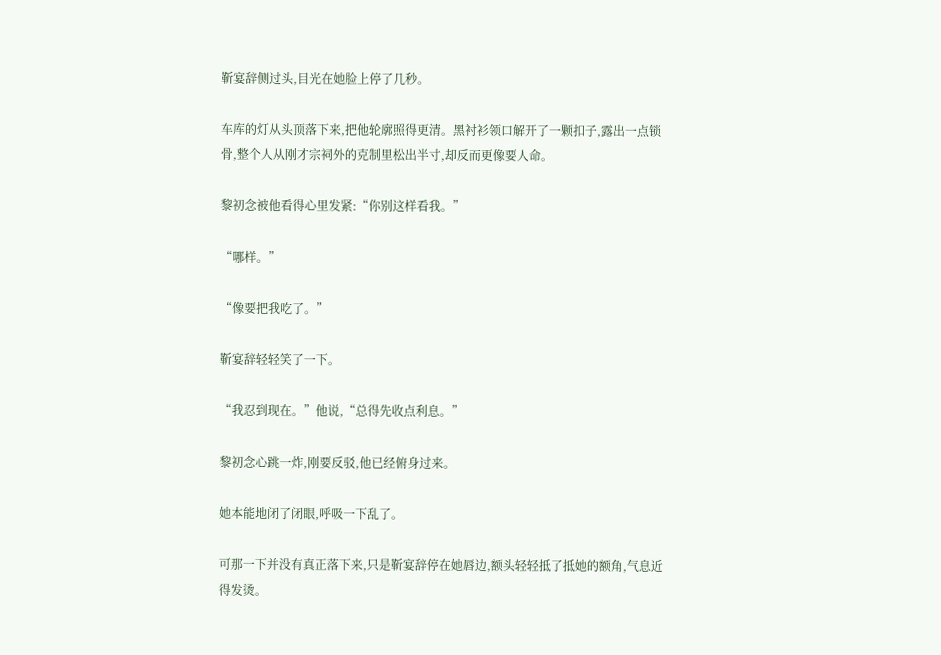靳宴辞侧过头,目光在她脸上停了几秒。

车库的灯从头顶落下来,把他轮廓照得更清。黑衬衫领口解开了一颗扣子,露出一点锁骨,整个人从刚才宗祠外的克制里松出半寸,却反而更像要人命。

黎初念被他看得心里发紧:“你别这样看我。”

“哪样。”

“像要把我吃了。”

靳宴辞轻轻笑了一下。

“我忍到现在。”他说,“总得先收点利息。”

黎初念心跳一炸,刚要反驳,他已经俯身过来。

她本能地闭了闭眼,呼吸一下乱了。

可那一下并没有真正落下来,只是靳宴辞停在她唇边,额头轻轻抵了抵她的额角,气息近得发烫。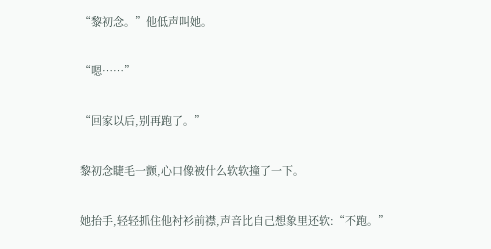“黎初念。”他低声叫她。

“嗯……”

“回家以后,别再跑了。”

黎初念睫毛一颤,心口像被什么软软撞了一下。

她抬手,轻轻抓住他衬衫前襟,声音比自己想象里还软:“不跑。”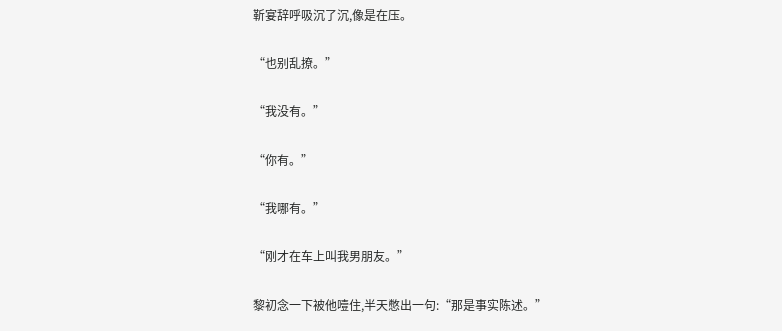靳宴辞呼吸沉了沉,像是在压。

“也别乱撩。”

“我没有。”

“你有。”

“我哪有。”

“刚才在车上叫我男朋友。”

黎初念一下被他噎住,半天憋出一句:“那是事实陈述。”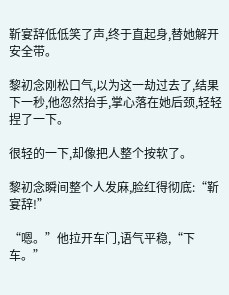靳宴辞低低笑了声,终于直起身,替她解开安全带。

黎初念刚松口气,以为这一劫过去了,结果下一秒,他忽然抬手,掌心落在她后颈,轻轻捏了一下。

很轻的一下,却像把人整个按软了。

黎初念瞬间整个人发麻,脸红得彻底:“靳宴辞!”

“嗯。”他拉开车门,语气平稳,“下车。”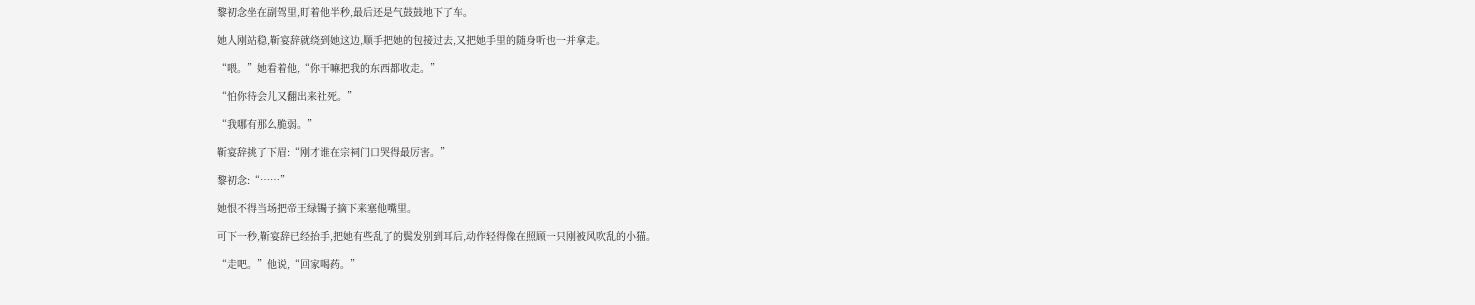黎初念坐在副驾里,盯着他半秒,最后还是气鼓鼓地下了车。

她人刚站稳,靳宴辞就绕到她这边,顺手把她的包接过去,又把她手里的随身听也一并拿走。

“喂。”她看着他,“你干嘛把我的东西都收走。”

“怕你待会儿又翻出来社死。”

“我哪有那么脆弱。”

靳宴辞挑了下眉:“刚才谁在宗祠门口哭得最厉害。”

黎初念:“……”

她恨不得当场把帝王绿镯子摘下来塞他嘴里。

可下一秒,靳宴辞已经抬手,把她有些乱了的鬓发别到耳后,动作轻得像在照顾一只刚被风吹乱的小猫。

“走吧。”他说,“回家喝药。”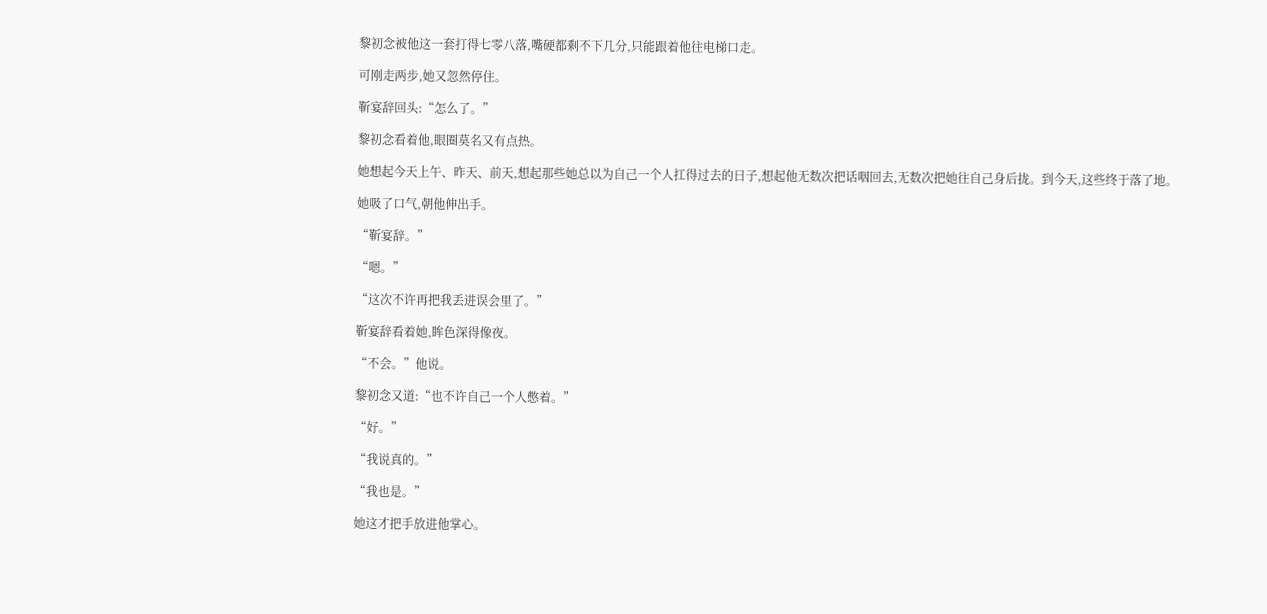黎初念被他这一套打得七零八落,嘴硬都剩不下几分,只能跟着他往电梯口走。

可刚走两步,她又忽然停住。

靳宴辞回头:“怎么了。”

黎初念看着他,眼圈莫名又有点热。

她想起今天上午、昨天、前天,想起那些她总以为自己一个人扛得过去的日子,想起他无数次把话咽回去,无数次把她往自己身后拢。到今天,这些终于落了地。

她吸了口气,朝他伸出手。

“靳宴辞。”

“嗯。”

“这次不许再把我丢进误会里了。”

靳宴辞看着她,眸色深得像夜。

“不会。”他说。

黎初念又道:“也不许自己一个人憋着。”

“好。”

“我说真的。”

“我也是。”

她这才把手放进他掌心。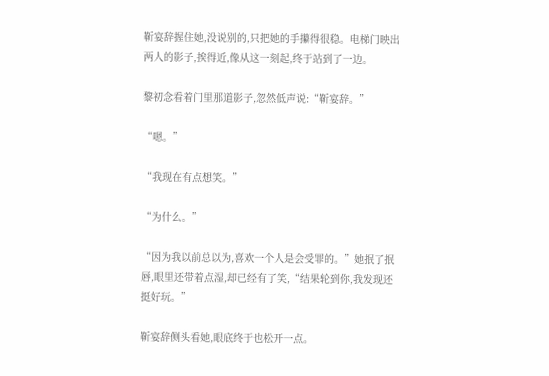靳宴辞握住她,没说别的,只把她的手攥得很稳。电梯门映出两人的影子,挨得近,像从这一刻起,终于站到了一边。

黎初念看着门里那道影子,忽然低声说:“靳宴辞。”

“嗯。”

“我现在有点想笑。”

“为什么。”

“因为我以前总以为,喜欢一个人是会受罪的。”她抿了抿唇,眼里还带着点湿,却已经有了笑,“结果轮到你,我发现还挺好玩。”

靳宴辞侧头看她,眼底终于也松开一点。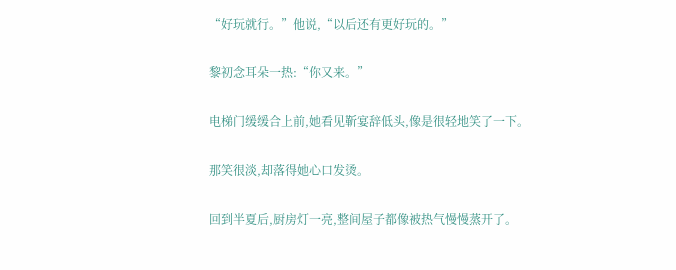“好玩就行。”他说,“以后还有更好玩的。”

黎初念耳朵一热:“你又来。”

电梯门缓缓合上前,她看见靳宴辞低头,像是很轻地笑了一下。

那笑很淡,却落得她心口发烫。

回到半夏后,厨房灯一亮,整间屋子都像被热气慢慢蒸开了。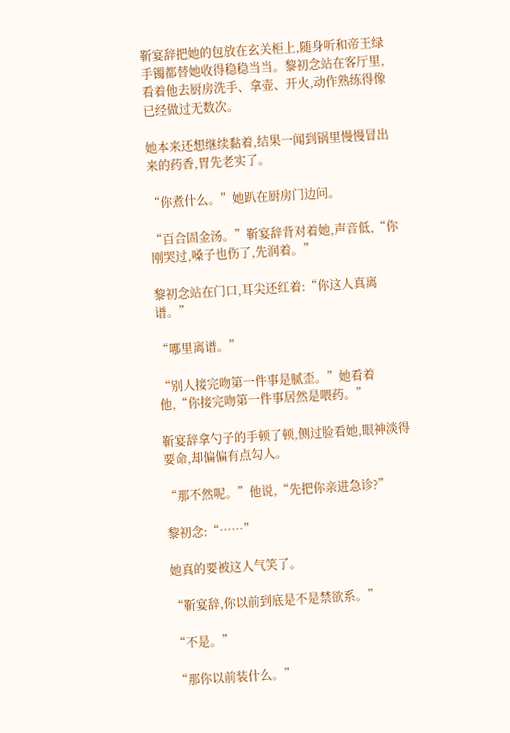靳宴辞把她的包放在玄关柜上,随身听和帝王绿手镯都替她收得稳稳当当。黎初念站在客厅里,看着他去厨房洗手、拿壶、开火,动作熟练得像已经做过无数次。

她本来还想继续黏着,结果一闻到锅里慢慢冒出来的药香,胃先老实了。

“你煮什么。”她趴在厨房门边问。

“百合固金汤。”靳宴辞背对着她,声音低,“你刚哭过,嗓子也伤了,先润着。”

黎初念站在门口,耳尖还红着:“你这人真离谱。”

“哪里离谱。”

“别人接完吻第一件事是腻歪。”她看着他,“你接完吻第一件事居然是喂药。”

靳宴辞拿勺子的手顿了顿,侧过脸看她,眼神淡得要命,却偏偏有点勾人。

“那不然呢。”他说,“先把你亲进急诊?”

黎初念:“……”

她真的要被这人气笑了。

“靳宴辞,你以前到底是不是禁欲系。”

“不是。”

“那你以前装什么。”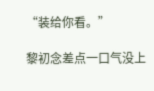“装给你看。”

黎初念差点一口气没上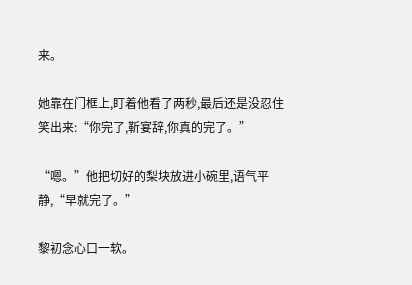来。

她靠在门框上,盯着他看了两秒,最后还是没忍住笑出来:“你完了,靳宴辞,你真的完了。”

“嗯。”他把切好的梨块放进小碗里,语气平静,“早就完了。”

黎初念心口一软。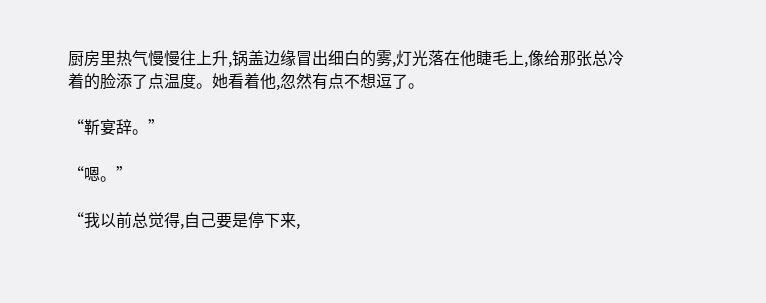厨房里热气慢慢往上升,锅盖边缘冒出细白的雾,灯光落在他睫毛上,像给那张总冷着的脸添了点温度。她看着他,忽然有点不想逗了。

“靳宴辞。”

“嗯。”

“我以前总觉得,自己要是停下来,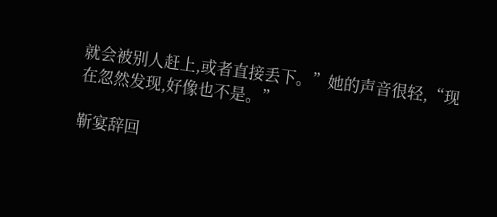就会被别人赶上,或者直接丢下。”她的声音很轻,“现在忽然发现,好像也不是。”

靳宴辞回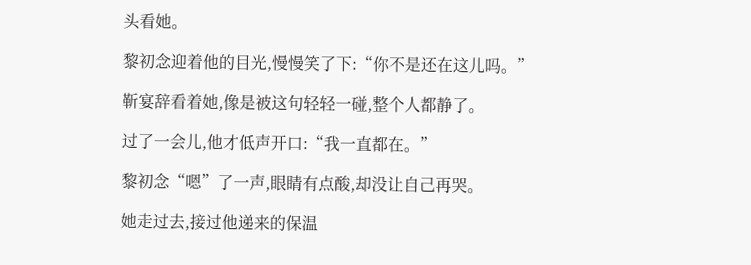头看她。

黎初念迎着他的目光,慢慢笑了下:“你不是还在这儿吗。”

靳宴辞看着她,像是被这句轻轻一碰,整个人都静了。

过了一会儿,他才低声开口:“我一直都在。”

黎初念“嗯”了一声,眼睛有点酸,却没让自己再哭。

她走过去,接过他递来的保温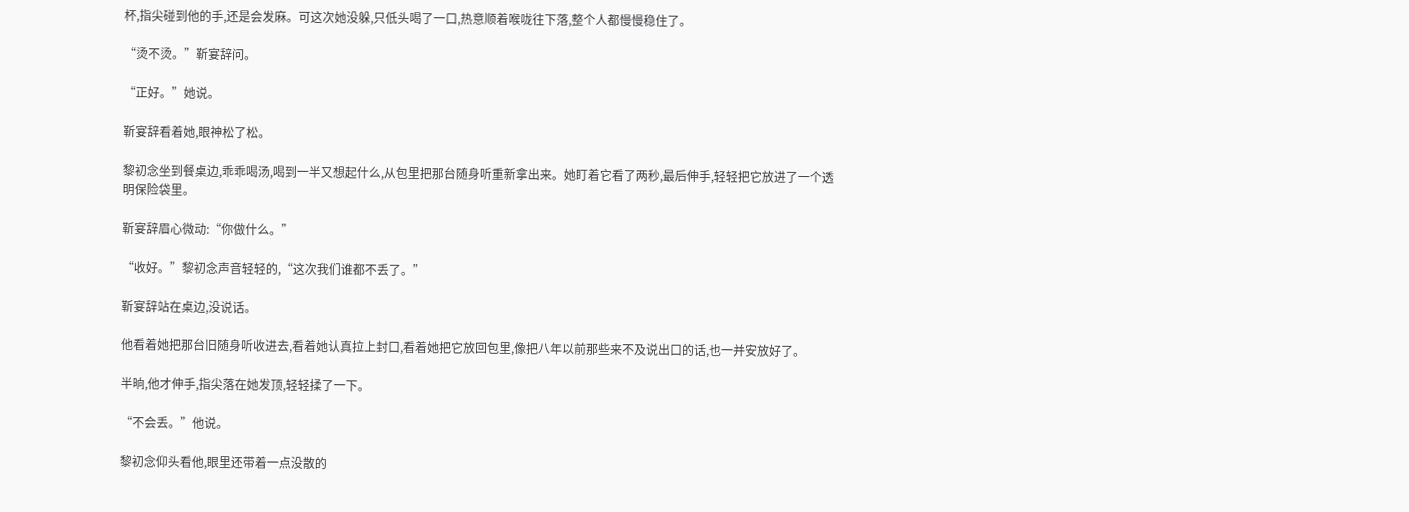杯,指尖碰到他的手,还是会发麻。可这次她没躲,只低头喝了一口,热意顺着喉咙往下落,整个人都慢慢稳住了。

“烫不烫。”靳宴辞问。

“正好。”她说。

靳宴辞看着她,眼神松了松。

黎初念坐到餐桌边,乖乖喝汤,喝到一半又想起什么,从包里把那台随身听重新拿出来。她盯着它看了两秒,最后伸手,轻轻把它放进了一个透明保险袋里。

靳宴辞眉心微动:“你做什么。”

“收好。”黎初念声音轻轻的,“这次我们谁都不丢了。”

靳宴辞站在桌边,没说话。

他看着她把那台旧随身听收进去,看着她认真拉上封口,看着她把它放回包里,像把八年以前那些来不及说出口的话,也一并安放好了。

半晌,他才伸手,指尖落在她发顶,轻轻揉了一下。

“不会丢。”他说。

黎初念仰头看他,眼里还带着一点没散的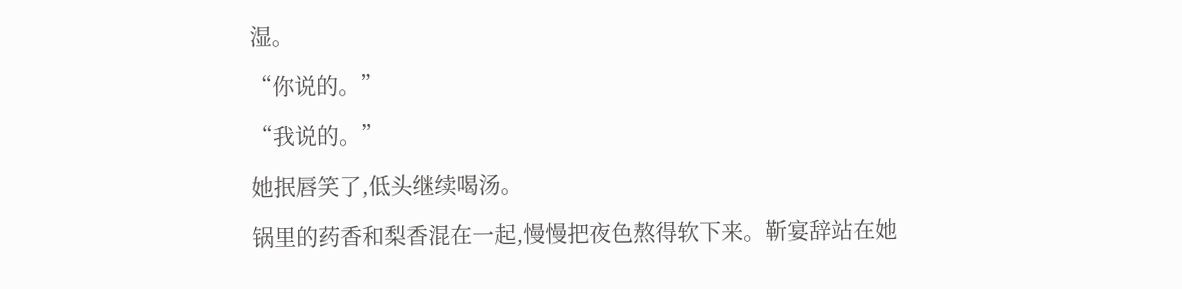湿。

“你说的。”

“我说的。”

她抿唇笑了,低头继续喝汤。

锅里的药香和梨香混在一起,慢慢把夜色熬得软下来。靳宴辞站在她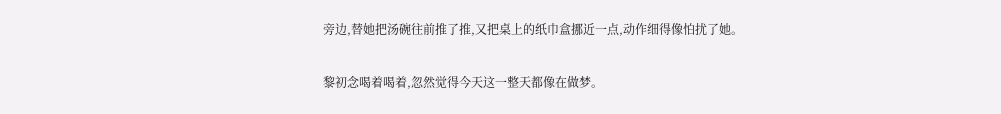旁边,替她把汤碗往前推了推,又把桌上的纸巾盒挪近一点,动作细得像怕扰了她。

黎初念喝着喝着,忽然觉得今天这一整天都像在做梦。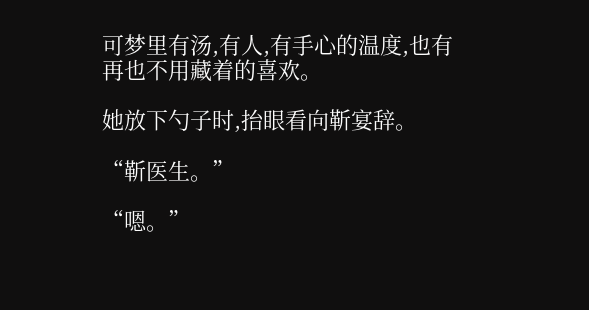可梦里有汤,有人,有手心的温度,也有再也不用藏着的喜欢。

她放下勺子时,抬眼看向靳宴辞。

“靳医生。”

“嗯。”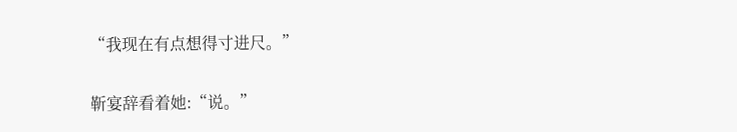“我现在有点想得寸进尺。”

靳宴辞看着她:“说。”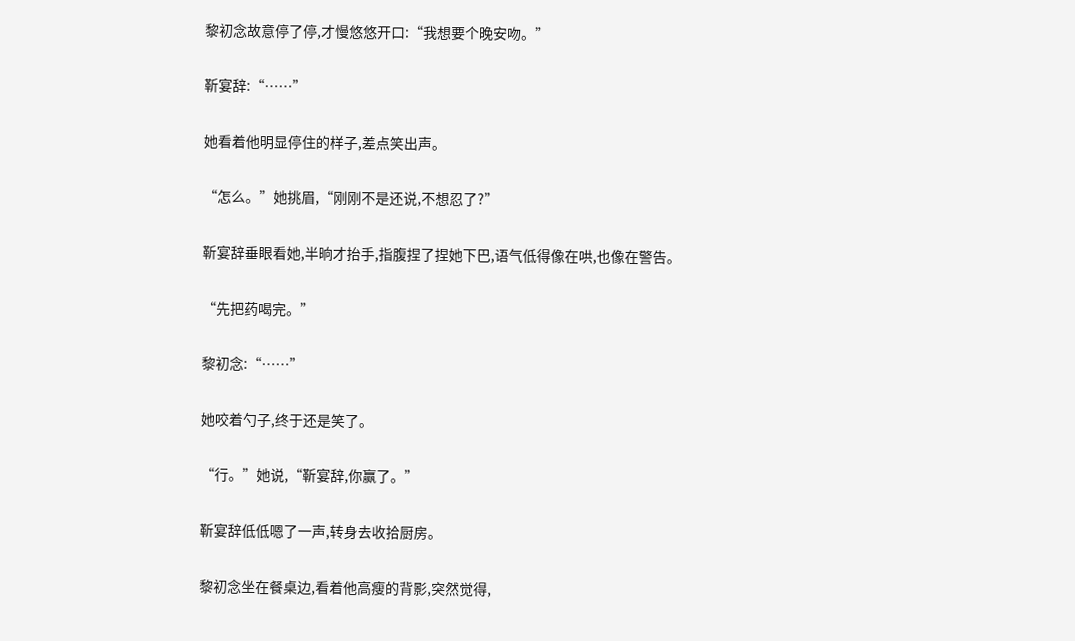黎初念故意停了停,才慢悠悠开口:“我想要个晚安吻。”

靳宴辞:“……”

她看着他明显停住的样子,差点笑出声。

“怎么。”她挑眉,“刚刚不是还说,不想忍了?”

靳宴辞垂眼看她,半晌才抬手,指腹捏了捏她下巴,语气低得像在哄,也像在警告。

“先把药喝完。”

黎初念:“……”

她咬着勺子,终于还是笑了。

“行。”她说,“靳宴辞,你赢了。”

靳宴辞低低嗯了一声,转身去收拾厨房。

黎初念坐在餐桌边,看着他高瘦的背影,突然觉得,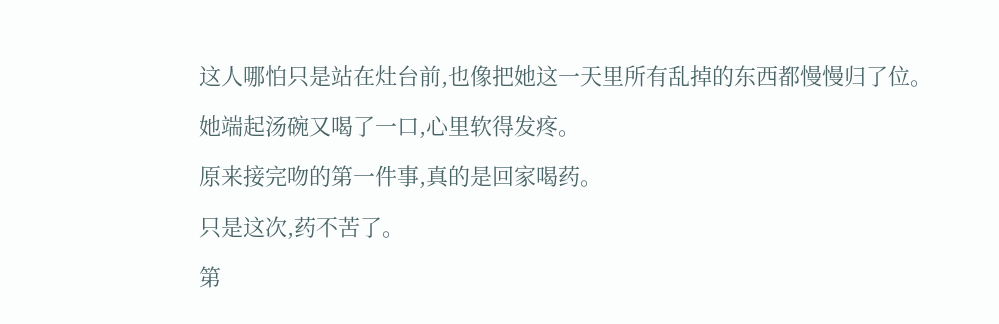这人哪怕只是站在灶台前,也像把她这一天里所有乱掉的东西都慢慢归了位。

她端起汤碗又喝了一口,心里软得发疼。

原来接完吻的第一件事,真的是回家喝药。

只是这次,药不苦了。

第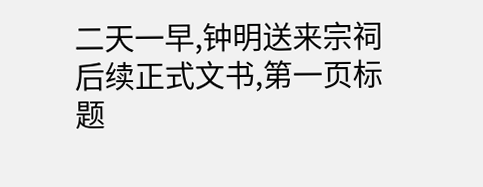二天一早,钟明送来宗祠后续正式文书,第一页标题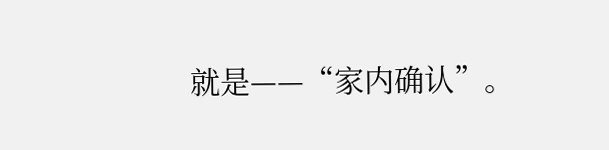就是——“家内确认”。